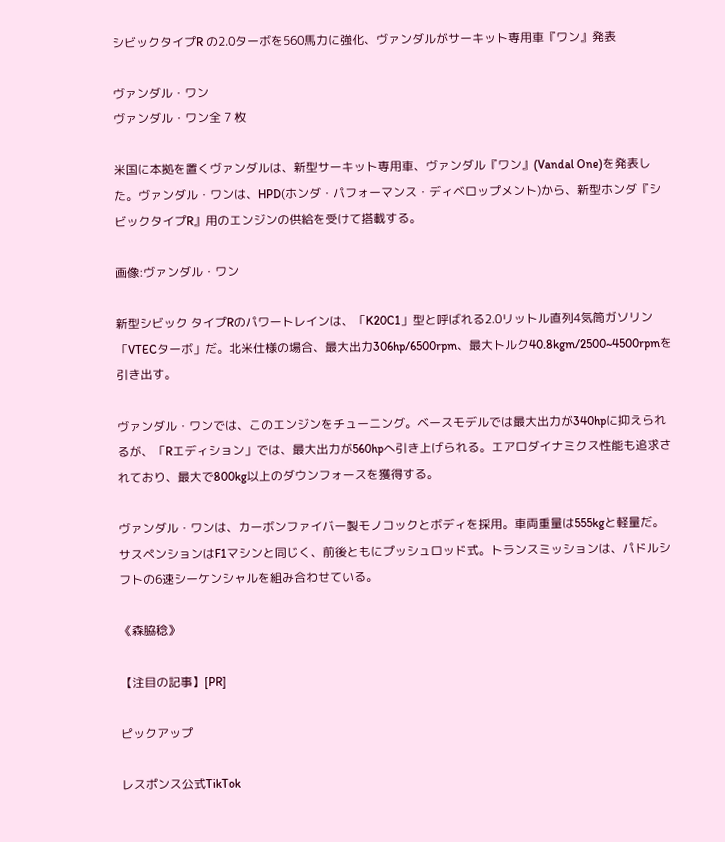シビックタイプR の2.0ターボを560馬力に強化、ヴァンダルがサーキット専用車『ワン』発表

ヴァンダル・ワン
ヴァンダル・ワン全 7 枚

米国に本拠を置くヴァンダルは、新型サーキット専用車、ヴァンダル『ワン』(Vandal One)を発表した。ヴァンダル・ワンは、HPD(ホンダ・パフォーマンス・ディベロップメント)から、新型ホンダ『シビックタイプR』用のエンジンの供給を受けて搭載する。

画像:ヴァンダル・ワン

新型シビック タイプRのパワートレインは、「K20C1」型と呼ばれる2.0リットル直列4気筒ガソリン「VTECターボ」だ。北米仕様の場合、最大出力306hp/6500rpm、最大トルク40.8kgm/2500~4500rpmを引き出す。

ヴァンダル・ワンでは、このエンジンをチューニング。ベースモデルでは最大出力が340hpに抑えられるが、「Rエディション」では、最大出力が560hpへ引き上げられる。エアロダイナミクス性能も追求されており、最大で800kg以上のダウンフォースを獲得する。

ヴァンダル・ワンは、カーボンファイバー製モノコックとボディを採用。車両重量は555kgと軽量だ。サスペンションはF1マシンと同じく、前後ともにプッシュロッド式。トランスミッションは、パドルシフトの6速シーケンシャルを組み合わせている。

《森脇稔》

【注目の記事】[PR]

ピックアップ

レスポンス公式TikTok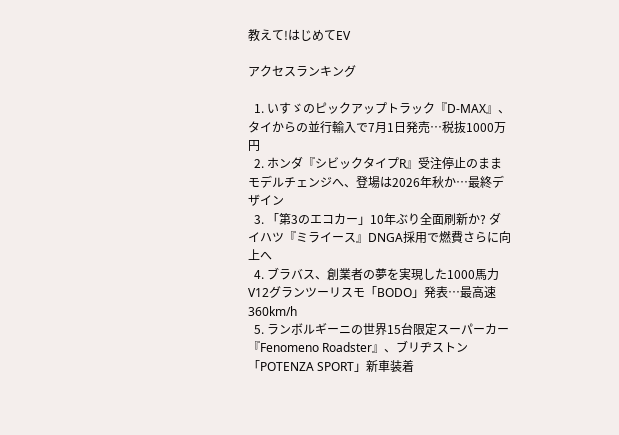教えて!はじめてEV

アクセスランキング

  1. いすゞのピックアップトラック『D-MAX』、タイからの並行輸入で7月1日発売…税抜1000万円
  2. ホンダ『シビックタイプR』受注停止のままモデルチェンジへ、登場は2026年秋か…最終デザイン
  3. 「第3のエコカー」10年ぶり全面刷新か? ダイハツ『ミライース』DNGA採用で燃費さらに向上へ
  4. ブラバス、創業者の夢を実現した1000馬力V12グランツーリスモ「BODO」発表…最高速360km/h
  5. ランボルギーニの世界15台限定スーパーカー『Fenomeno Roadster』、ブリヂストン「POTENZA SPORT」新車装着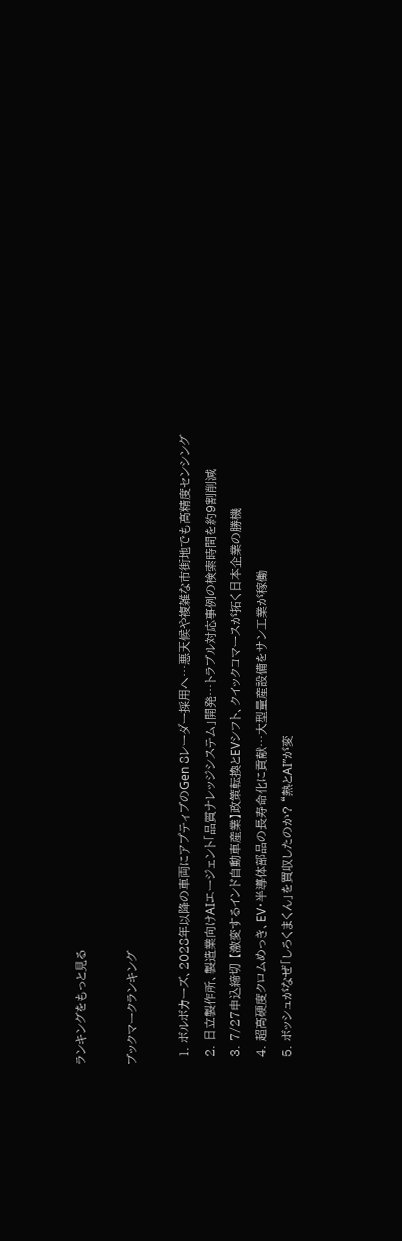ランキングをもっと見る

ブックマークランキング

  1. ボルボカーズ、2028年以降の車両にアプティブのGen 8レーダー採用へ…悪天候や複雑な市街地でも高精度センシング
  2. 日立製作所、製造業向けAIエージェント「品質ナレッジシステム」開発…トラブル対応事例の検索時間を約9割削減
  3. 7/27申込締切 【激変するインド自動車産業】政策転換とEVシフト、クイックコマースが拓く日本企業の勝機
  4. 超高硬度クロムめっき、EV・半導体部品の長寿命化に貢献…大型量産設備をサン工業が稼働
  5. ボッシュがなぜ「しろくまくん」を買収したのか? “熱とAI”が変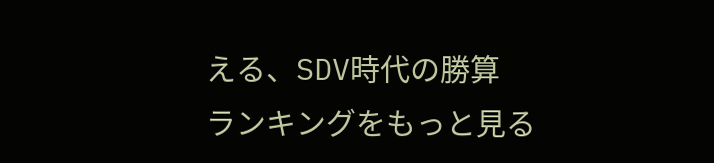える、SDV時代の勝算
ランキングをもっと見る